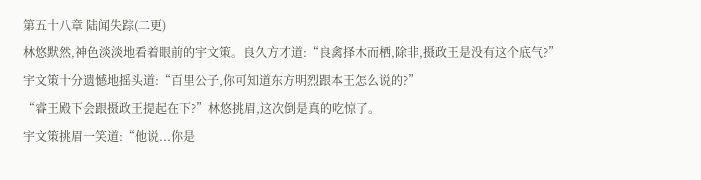第五十八章 陆闻失踪(二更)
林悠默然,神色淡淡地看着眼前的宇文策。良久方才道:“良禽择木而栖,除非,摄政王是没有这个底气?”
宇文策十分遗憾地摇头道:“百里公子,你可知道东方明烈跟本王怎么说的?”
“睿王殿下会跟摄政王提起在下?”林悠挑眉,这次倒是真的吃惊了。
宇文策挑眉一笑道:“他说...你是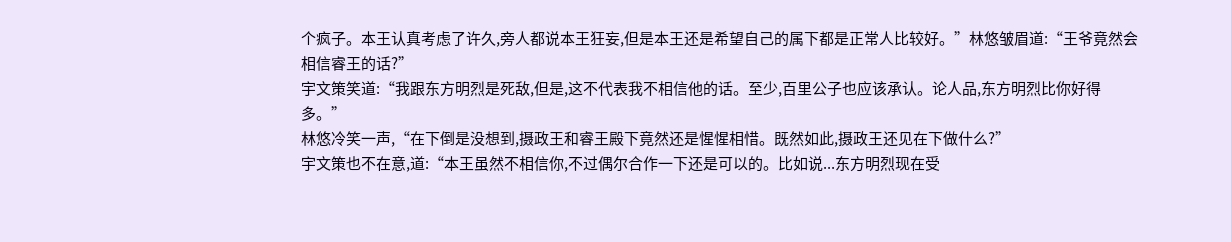个疯子。本王认真考虑了许久,旁人都说本王狂妄,但是本王还是希望自己的属下都是正常人比较好。”林悠皱眉道:“王爷竟然会相信睿王的话?”
宇文策笑道:“我跟东方明烈是死敌,但是,这不代表我不相信他的话。至少,百里公子也应该承认。论人品,东方明烈比你好得多。”
林悠冷笑一声,“在下倒是没想到,摄政王和睿王殿下竟然还是惺惺相惜。既然如此,摄政王还见在下做什么?”
宇文策也不在意,道:“本王虽然不相信你,不过偶尔合作一下还是可以的。比如说...东方明烈现在受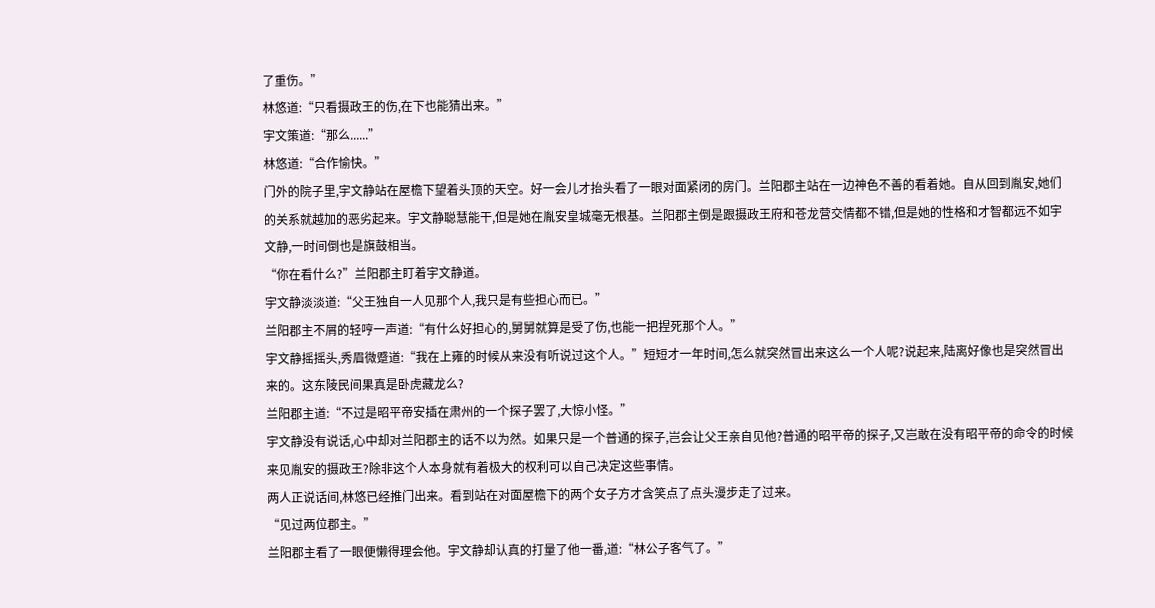了重伤。”
林悠道:“只看摄政王的伤,在下也能猜出来。”
宇文策道:“那么......”
林悠道:“合作愉快。”
门外的院子里,宇文静站在屋檐下望着头顶的天空。好一会儿才抬头看了一眼对面紧闭的房门。兰阳郡主站在一边神色不善的看着她。自从回到胤安,她们的关系就越加的恶劣起来。宇文静聪慧能干,但是她在胤安皇城毫无根基。兰阳郡主倒是跟摄政王府和苍龙营交情都不错,但是她的性格和才智都远不如宇文静,一时间倒也是旗鼓相当。
“你在看什么?”兰阳郡主盯着宇文静道。
宇文静淡淡道:“父王独自一人见那个人,我只是有些担心而已。”
兰阳郡主不屑的轻哼一声道:“有什么好担心的,舅舅就算是受了伤,也能一把捏死那个人。”
宇文静摇摇头,秀眉微蹙道:“我在上雍的时候从来没有听说过这个人。”短短才一年时间,怎么就突然冒出来这么一个人呢?说起来,陆离好像也是突然冒出来的。这东陵民间果真是卧虎藏龙么?
兰阳郡主道:“不过是昭平帝安插在肃州的一个探子罢了,大惊小怪。”
宇文静没有说话,心中却对兰阳郡主的话不以为然。如果只是一个普通的探子,岂会让父王亲自见他?普通的昭平帝的探子,又岂敢在没有昭平帝的命令的时候来见胤安的摄政王?除非这个人本身就有着极大的权利可以自己决定这些事情。
两人正说话间,林悠已经推门出来。看到站在对面屋檐下的两个女子方才含笑点了点头漫步走了过来。
“见过两位郡主。”
兰阳郡主看了一眼便懒得理会他。宇文静却认真的打量了他一番,道:“林公子客气了。”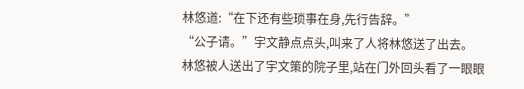林悠道:“在下还有些琐事在身,先行告辞。”
“公子请。”宇文静点点头,叫来了人将林悠送了出去。
林悠被人送出了宇文策的院子里,站在门外回头看了一眼眼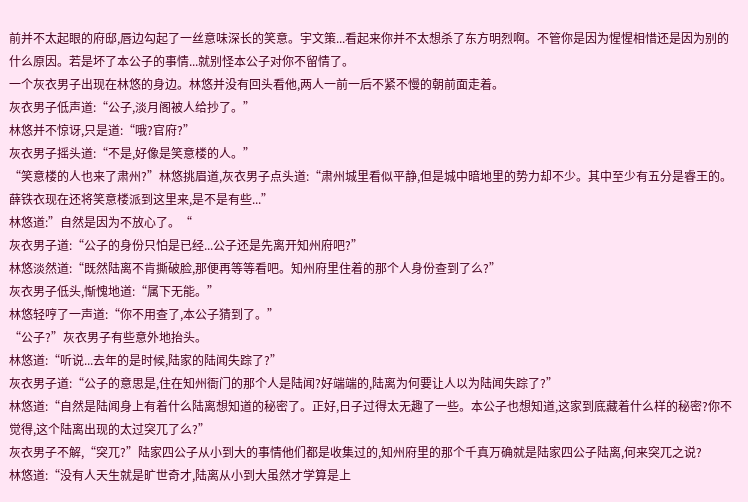前并不太起眼的府邸,唇边勾起了一丝意味深长的笑意。宇文策...看起来你并不太想杀了东方明烈啊。不管你是因为惺惺相惜还是因为别的什么原因。若是坏了本公子的事情...就别怪本公子对你不留情了。
一个灰衣男子出现在林悠的身边。林悠并没有回头看他,两人一前一后不紧不慢的朝前面走着。
灰衣男子低声道:“公子,淡月阁被人给抄了。”
林悠并不惊讶,只是道:“哦?官府?”
灰衣男子摇头道:“不是,好像是笑意楼的人。”
“笑意楼的人也来了肃州?”林悠挑眉道,灰衣男子点头道:“肃州城里看似平静,但是城中暗地里的势力却不少。其中至少有五分是睿王的。薛铁衣现在还将笑意楼派到这里来,是不是有些...”
林悠道:”自然是因为不放心了。“
灰衣男子道:“公子的身份只怕是已经...公子还是先离开知州府吧?”
林悠淡然道:“既然陆离不肯撕破脸,那便再等等看吧。知州府里住着的那个人身份查到了么?”
灰衣男子低头,惭愧地道:“属下无能。”
林悠轻哼了一声道:“你不用查了,本公子猜到了。”
“公子?”灰衣男子有些意外地抬头。
林悠道:“听说...去年的是时候,陆家的陆闻失踪了?”
灰衣男子道:“公子的意思是,住在知州衙门的那个人是陆闻?好端端的,陆离为何要让人以为陆闻失踪了?”
林悠道:“自然是陆闻身上有着什么陆离想知道的秘密了。正好,日子过得太无趣了一些。本公子也想知道,这家到底藏着什么样的秘密?你不觉得,这个陆离出现的太过突兀了么?”
灰衣男子不解,“突兀?”陆家四公子从小到大的事情他们都是收集过的,知州府里的那个千真万确就是陆家四公子陆离,何来突兀之说?
林悠道:“没有人天生就是旷世奇才,陆离从小到大虽然才学算是上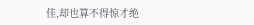佳,却也算不得惊才绝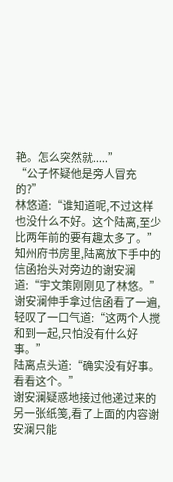艳。怎么突然就.....”
“公子怀疑他是旁人冒充的?”
林悠道:“谁知道呢,不过这样也没什么不好。这个陆离,至少比两年前的要有趣太多了。”
知州府书房里,陆离放下手中的信函抬头对旁边的谢安澜道:“宇文策刚刚见了林悠。”谢安澜伸手拿过信函看了一遍,轻叹了一口气道:“这两个人搅和到一起,只怕没有什么好事。”
陆离点头道:“确实没有好事。看看这个。”
谢安澜疑惑地接过他递过来的另一张纸笺,看了上面的内容谢安澜只能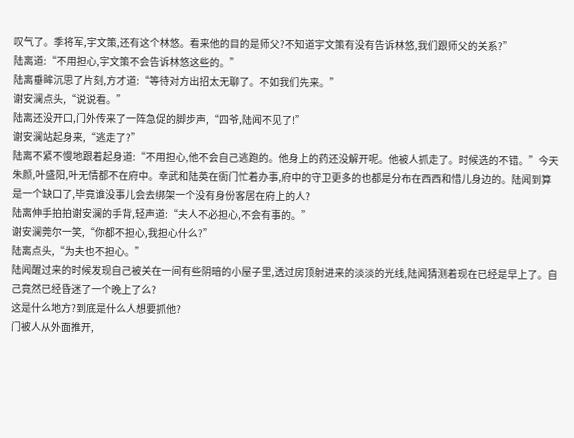叹气了。季将军,宇文策,还有这个林悠。看来他的目的是师父?不知道宇文策有没有告诉林悠,我们跟师父的关系?”
陆离道:“不用担心,宇文策不会告诉林悠这些的。”
陆离垂眸沉思了片刻,方才道:“等待对方出招太无聊了。不如我们先来。”
谢安澜点头,“说说看。”
陆离还没开口,门外传来了一阵急促的脚步声,“四爷,陆闻不见了!”
谢安澜站起身来,“逃走了?”
陆离不紧不慢地跟着起身道:“不用担心,他不会自己逃跑的。他身上的药还没解开呢。他被人抓走了。时候选的不错。”今天朱颜,叶盛阳,叶无情都不在府中。幸武和陆英在衙门忙着办事,府中的守卫更多的也都是分布在西西和惜儿身边的。陆闻到算是一个缺口了,毕竟谁没事儿会去绑架一个没有身份客居在府上的人?
陆离伸手拍拍谢安澜的手背,轻声道:“夫人不必担心,不会有事的。”
谢安澜莞尔一笑,“你都不担心,我担心什么?”
陆离点头,“为夫也不担心。”
陆闻醒过来的时候发现自己被关在一间有些阴暗的小屋子里,透过房顶射进来的淡淡的光线,陆闻猜测着现在已经是早上了。自己竟然已经昏迷了一个晚上了么?
这是什么地方?到底是什么人想要抓他?
门被人从外面推开,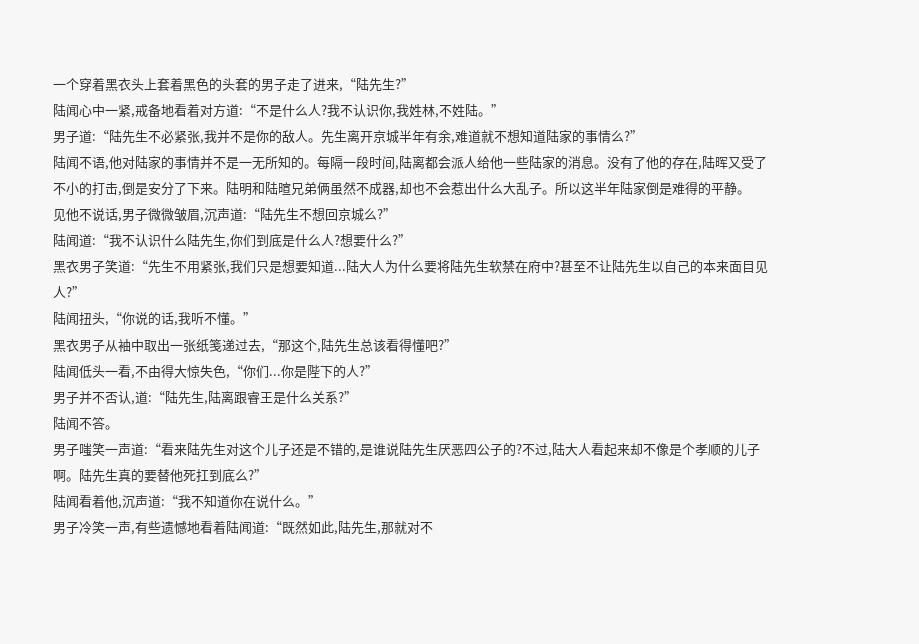一个穿着黑衣头上套着黑色的头套的男子走了进来,“陆先生?”
陆闻心中一紧,戒备地看着对方道:“不是什么人?我不认识你,我姓林,不姓陆。”
男子道:“陆先生不必紧张,我并不是你的敌人。先生离开京城半年有余,难道就不想知道陆家的事情么?”
陆闻不语,他对陆家的事情并不是一无所知的。每隔一段时间,陆离都会派人给他一些陆家的消息。没有了他的存在,陆晖又受了不小的打击,倒是安分了下来。陆明和陆暄兄弟俩虽然不成器,却也不会惹出什么大乱子。所以这半年陆家倒是难得的平静。
见他不说话,男子微微皱眉,沉声道:“陆先生不想回京城么?”
陆闻道:“我不认识什么陆先生,你们到底是什么人?想要什么?”
黑衣男子笑道:“先生不用紧张,我们只是想要知道...陆大人为什么要将陆先生软禁在府中?甚至不让陆先生以自己的本来面目见人?”
陆闻扭头,“你说的话,我听不懂。”
黑衣男子从袖中取出一张纸笺递过去,“那这个,陆先生总该看得懂吧?”
陆闻低头一看,不由得大惊失色,“你们...你是陛下的人?”
男子并不否认,道:“陆先生,陆离跟睿王是什么关系?”
陆闻不答。
男子嗤笑一声道:“看来陆先生对这个儿子还是不错的,是谁说陆先生厌恶四公子的?不过,陆大人看起来却不像是个孝顺的儿子啊。陆先生真的要替他死扛到底么?”
陆闻看着他,沉声道:“我不知道你在说什么。”
男子冷笑一声,有些遗憾地看着陆闻道:“既然如此,陆先生,那就对不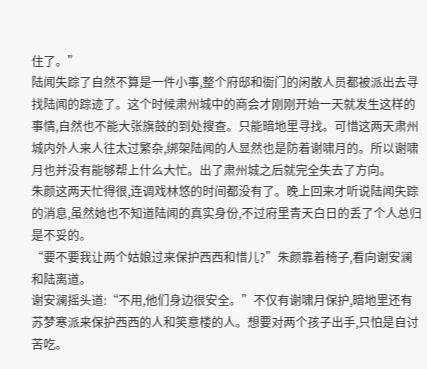住了。”
陆闻失踪了自然不算是一件小事,整个府邸和衙门的闲散人员都被派出去寻找陆闻的踪迹了。这个时候肃州城中的商会才刚刚开始一天就发生这样的事情,自然也不能大张旗鼓的到处搜查。只能暗地里寻找。可惜这两天肃州城内外人来人往太过繁杂,绑架陆闻的人显然也是防着谢啸月的。所以谢啸月也并没有能够帮上什么大忙。出了肃州城之后就完全失去了方向。
朱颜这两天忙得很,连调戏林悠的时间都没有了。晚上回来才听说陆闻失踪的消息,虽然她也不知道陆闻的真实身份,不过府里青天白日的丢了个人总归是不妥的。
“要不要我让两个姑娘过来保护西西和惜儿?”朱颜靠着椅子,看向谢安澜和陆离道。
谢安澜摇头道:“不用,他们身边很安全。”不仅有谢啸月保护,暗地里还有苏梦寒派来保护西西的人和笑意楼的人。想要对两个孩子出手,只怕是自讨苦吃。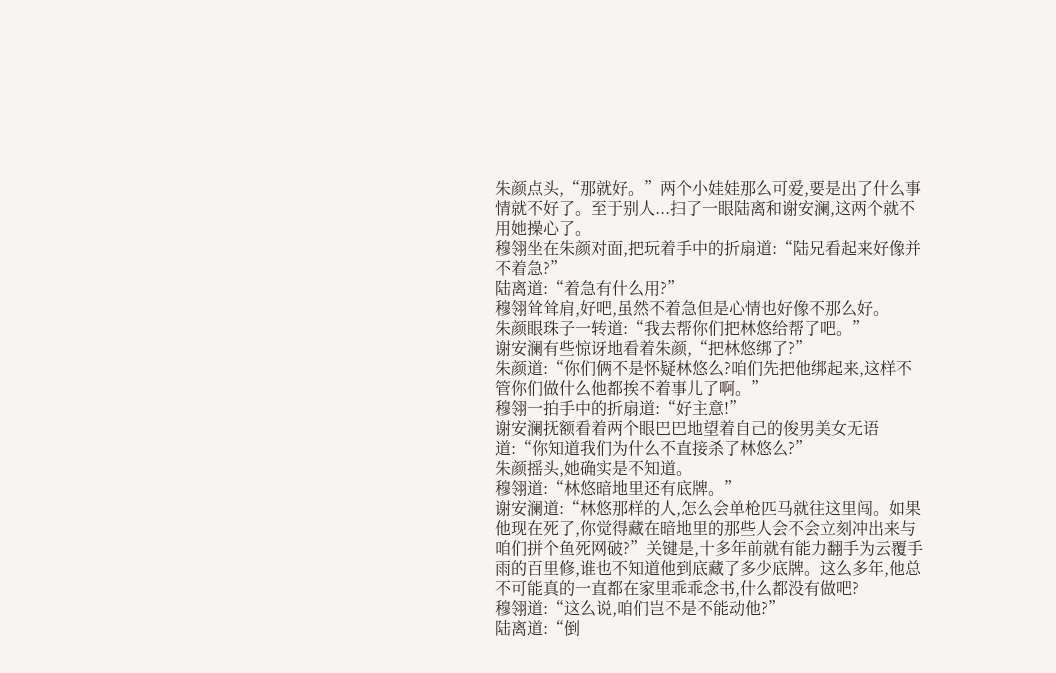朱颜点头,“那就好。”两个小娃娃那么可爱,要是出了什么事情就不好了。至于别人...扫了一眼陆离和谢安澜,这两个就不用她操心了。
穆翎坐在朱颜对面,把玩着手中的折扇道:“陆兄看起来好像并不着急?”
陆离道:“着急有什么用?”
穆翎耸耸肩,好吧,虽然不着急但是心情也好像不那么好。
朱颜眼珠子一转道:“我去帮你们把林悠给帮了吧。”
谢安澜有些惊讶地看着朱颜,“把林悠绑了?”
朱颜道:“你们俩不是怀疑林悠么?咱们先把他绑起来,这样不管你们做什么他都挨不着事儿了啊。”
穆翎一拍手中的折扇道:“好主意!”
谢安澜抚额看着两个眼巴巴地望着自己的俊男美女无语道:“你知道我们为什么不直接杀了林悠么?”
朱颜摇头,她确实是不知道。
穆翎道:“林悠暗地里还有底牌。”
谢安澜道:“林悠那样的人,怎么会单枪匹马就往这里闯。如果他现在死了,你觉得藏在暗地里的那些人会不会立刻冲出来与咱们拼个鱼死网破?”关键是,十多年前就有能力翻手为云覆手雨的百里修,谁也不知道他到底藏了多少底牌。这么多年,他总不可能真的一直都在家里乖乖念书,什么都没有做吧?
穆翎道:“这么说,咱们岂不是不能动他?”
陆离道:“倒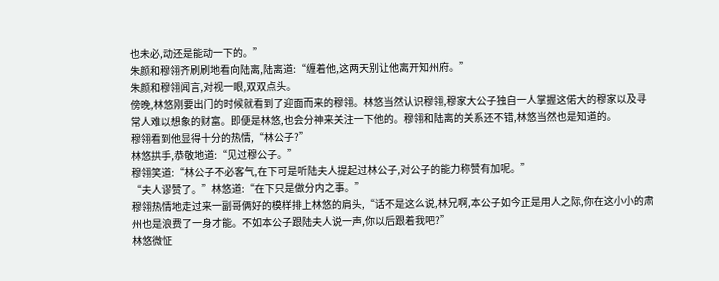也未必,动还是能动一下的。”
朱颜和穆翎齐刷刷地看向陆离,陆离道:“缠着他,这两天别让他离开知州府。”
朱颜和穆翎闻言,对视一眼,双双点头。
傍晚,林悠刚要出门的时候就看到了迎面而来的穆翎。林悠当然认识穆翎,穆家大公子独自一人掌握这偌大的穆家以及寻常人难以想象的财富。即便是林悠,也会分神来关注一下他的。穆翎和陆离的关系还不错,林悠当然也是知道的。
穆翎看到他显得十分的热情,“林公子?”
林悠拱手,恭敬地道:“见过穆公子。”
穆翎笑道:“林公子不必客气,在下可是听陆夫人提起过林公子,对公子的能力称赞有加呢。”
“夫人谬赞了。”林悠道:“在下只是做分内之事。”
穆翎热情地走过来一副哥俩好的模样排上林悠的肩头,“话不是这么说,林兄啊,本公子如今正是用人之际,你在这小小的肃州也是浪费了一身才能。不如本公子跟陆夫人说一声,你以后跟着我吧?”
林悠微怔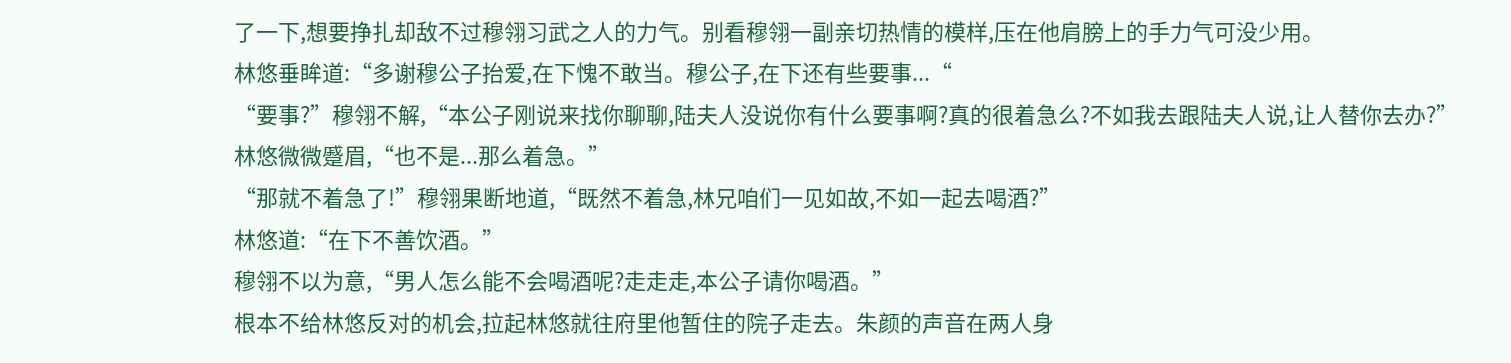了一下,想要挣扎却敌不过穆翎习武之人的力气。别看穆翎一副亲切热情的模样,压在他肩膀上的手力气可没少用。
林悠垂眸道:“多谢穆公子抬爱,在下愧不敢当。穆公子,在下还有些要事...“
“要事?”穆翎不解,“本公子刚说来找你聊聊,陆夫人没说你有什么要事啊?真的很着急么?不如我去跟陆夫人说,让人替你去办?”
林悠微微蹙眉,“也不是...那么着急。”
“那就不着急了!”穆翎果断地道,“既然不着急,林兄咱们一见如故,不如一起去喝酒?”
林悠道:“在下不善饮酒。”
穆翎不以为意,“男人怎么能不会喝酒呢?走走走,本公子请你喝酒。”
根本不给林悠反对的机会,拉起林悠就往府里他暂住的院子走去。朱颜的声音在两人身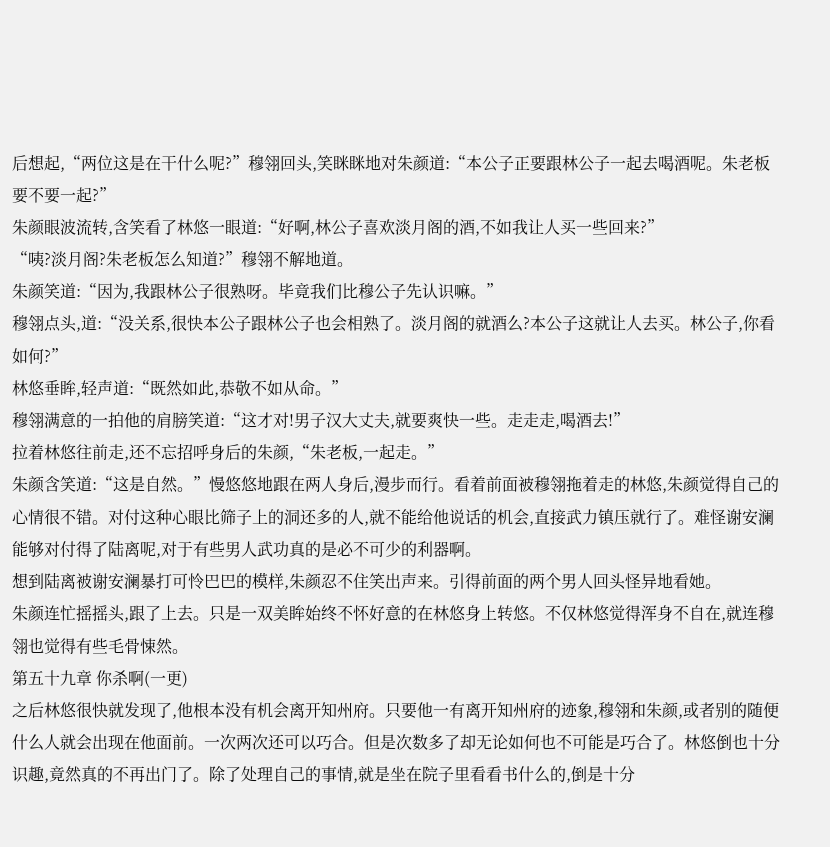后想起,“两位这是在干什么呢?”穆翎回头,笑眯眯地对朱颜道:“本公子正要跟林公子一起去喝酒呢。朱老板要不要一起?”
朱颜眼波流转,含笑看了林悠一眼道:“好啊,林公子喜欢淡月阁的酒,不如我让人买一些回来?”
“咦?淡月阁?朱老板怎么知道?”穆翎不解地道。
朱颜笑道:“因为,我跟林公子很熟呀。毕竟我们比穆公子先认识嘛。”
穆翎点头,道:“没关系,很快本公子跟林公子也会相熟了。淡月阁的就酒么?本公子这就让人去买。林公子,你看如何?”
林悠垂眸,轻声道:“既然如此,恭敬不如从命。”
穆翎满意的一拍他的肩膀笑道:“这才对!男子汉大丈夫,就要爽快一些。走走走,喝酒去!”
拉着林悠往前走,还不忘招呼身后的朱颜,“朱老板,一起走。”
朱颜含笑道:“这是自然。”慢悠悠地跟在两人身后,漫步而行。看着前面被穆翎拖着走的林悠,朱颜觉得自己的心情很不错。对付这种心眼比筛子上的洞还多的人,就不能给他说话的机会,直接武力镇压就行了。难怪谢安澜能够对付得了陆离呢,对于有些男人武功真的是必不可少的利器啊。
想到陆离被谢安澜暴打可怜巴巴的模样,朱颜忍不住笑出声来。引得前面的两个男人回头怪异地看她。
朱颜连忙摇摇头,跟了上去。只是一双美眸始终不怀好意的在林悠身上转悠。不仅林悠觉得浑身不自在,就连穆翎也觉得有些毛骨悚然。
第五十九章 你杀啊(一更)
之后林悠很快就发现了,他根本没有机会离开知州府。只要他一有离开知州府的迹象,穆翎和朱颜,或者别的随便什么人就会出现在他面前。一次两次还可以巧合。但是次数多了却无论如何也不可能是巧合了。林悠倒也十分识趣,竟然真的不再出门了。除了处理自己的事情,就是坐在院子里看看书什么的,倒是十分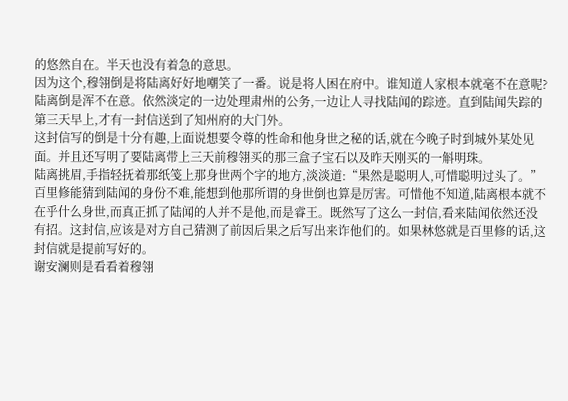的悠然自在。半天也没有着急的意思。
因为这个,穆翎倒是将陆离好好地嘲笑了一番。说是将人困在府中。谁知道人家根本就毫不在意呢?
陆离倒是浑不在意。依然淡定的一边处理肃州的公务,一边让人寻找陆闻的踪迹。直到陆闻失踪的第三天早上,才有一封信送到了知州府的大门外。
这封信写的倒是十分有趣,上面说想要令尊的性命和他身世之秘的话,就在今晚子时到城外某处见面。并且还写明了要陆离带上三天前穆翎买的那三盒子宝石以及昨天刚买的一斛明珠。
陆离挑眉,手指轻抚着那纸笺上那身世两个字的地方,淡淡道:“果然是聪明人,可惜聪明过头了。”百里修能猜到陆闻的身份不难,能想到他那所谓的身世倒也算是厉害。可惜他不知道,陆离根本就不在乎什么身世,而真正抓了陆闻的人并不是他,而是睿王。既然写了这么一封信,看来陆闻依然还没有招。这封信,应该是对方自己猜测了前因后果之后写出来诈他们的。如果林悠就是百里修的话,这封信就是提前写好的。
谢安澜则是看看着穆翎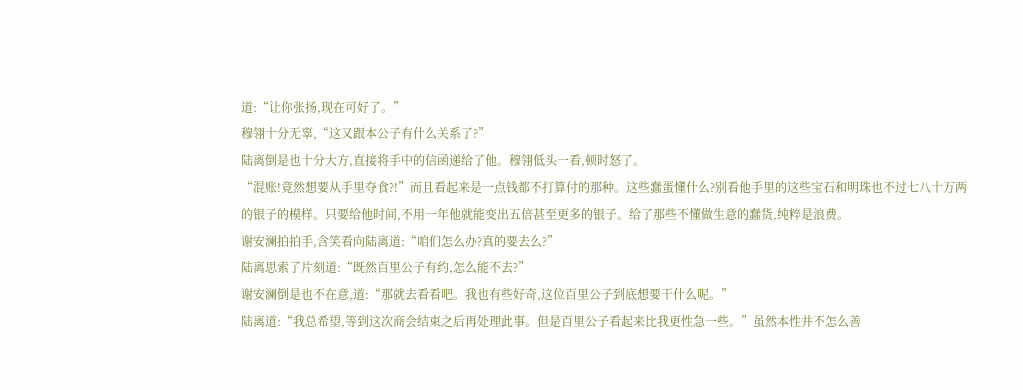道:“让你张扬,现在可好了。”
穆翎十分无辜,“这又跟本公子有什么关系了?”
陆离倒是也十分大方,直接将手中的信函递给了他。穆翎低头一看,顿时怒了。
“混账!竟然想要从手里夺食?!”而且看起来是一点钱都不打算付的那种。这些蠢蛋懂什么?别看他手里的这些宝石和明珠也不过七八十万两的银子的模样。只要给他时间,不用一年他就能变出五倍甚至更多的银子。给了那些不懂做生意的蠢货,纯粹是浪费。
谢安澜拍拍手,含笑看向陆离道:“咱们怎么办?真的要去么?”
陆离思索了片刻道:“既然百里公子有约,怎么能不去?”
谢安澜倒是也不在意,道:“那就去看看吧。我也有些好奇,这位百里公子到底想要干什么呢。”
陆离道:“我总希望,等到这次商会结束之后再处理此事。但是百里公子看起来比我更性急一些。”虽然本性并不怎么善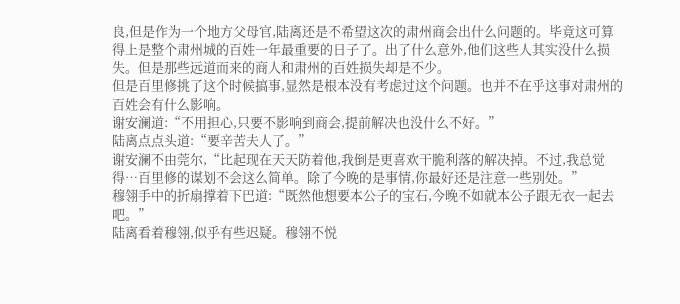良,但是作为一个地方父母官,陆离还是不希望这次的肃州商会出什么问题的。毕竟这可算得上是整个肃州城的百姓一年最重要的日子了。出了什么意外,他们这些人其实没什么损失。但是那些远道而来的商人和肃州的百姓损失却是不少。
但是百里修挑了这个时候搞事,显然是根本没有考虑过这个问题。也并不在乎这事对肃州的百姓会有什么影响。
谢安澜道:“不用担心,只要不影响到商会,提前解决也没什么不好。”
陆离点点头道:“要辛苦夫人了。”
谢安澜不由莞尔,“比起现在天天防着他,我倒是更喜欢干脆利落的解决掉。不过,我总觉得…百里修的谋划不会这么简单。除了今晚的是事情,你最好还是注意一些别处。”
穆翎手中的折扇撑着下巴道:“既然他想要本公子的宝石,今晚不如就本公子跟无衣一起去吧。”
陆离看着穆翎,似乎有些迟疑。穆翎不悦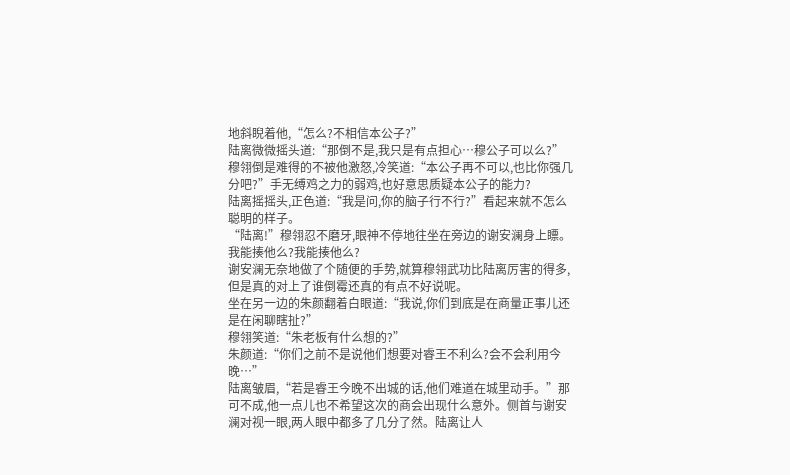地斜睨着他,“怎么?不相信本公子?”
陆离微微摇头道:“那倒不是,我只是有点担心…穆公子可以么?”
穆翎倒是难得的不被他激怒,冷笑道:“本公子再不可以,也比你强几分吧?”手无缚鸡之力的弱鸡,也好意思质疑本公子的能力?
陆离摇摇头,正色道:“我是问,你的脑子行不行?”看起来就不怎么聪明的样子。
“陆离!”穆翎忍不磨牙,眼神不停地往坐在旁边的谢安澜身上瞟。我能揍他么?我能揍他么?
谢安澜无奈地做了个随便的手势,就算穆翎武功比陆离厉害的得多,但是真的对上了谁倒霉还真的有点不好说呢。
坐在另一边的朱颜翻着白眼道:“我说,你们到底是在商量正事儿还是在闲聊瞎扯?”
穆翎笑道:“朱老板有什么想的?”
朱颜道:“你们之前不是说他们想要对睿王不利么?会不会利用今晚…”
陆离皱眉,“若是睿王今晚不出城的话,他们难道在城里动手。”那可不成,他一点儿也不希望这次的商会出现什么意外。侧首与谢安澜对视一眼,两人眼中都多了几分了然。陆离让人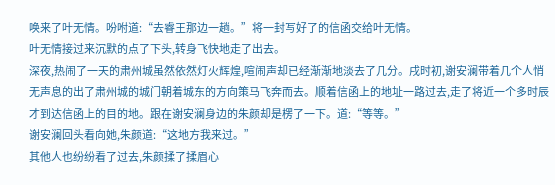唤来了叶无情。吩咐道:“去睿王那边一趟。”将一封写好了的信函交给叶无情。
叶无情接过来沉默的点了下头,转身飞快地走了出去。
深夜,热闹了一天的肃州城虽然依然灯火辉煌,喧闹声却已经渐渐地淡去了几分。戌时初,谢安澜带着几个人悄无声息的出了肃州城的城门朝着城东的方向策马飞奔而去。顺着信函上的地址一路过去,走了将近一个多时辰才到达信函上的目的地。跟在谢安澜身边的朱颜却是楞了一下。道:“等等。”
谢安澜回头看向她,朱颜道:“这地方我来过。”
其他人也纷纷看了过去,朱颜揉了揉眉心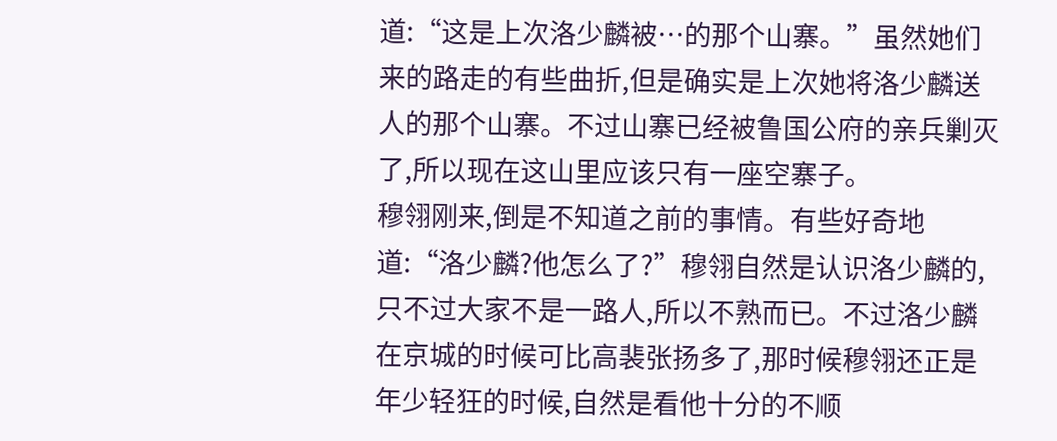道:“这是上次洛少麟被…的那个山寨。”虽然她们来的路走的有些曲折,但是确实是上次她将洛少麟送人的那个山寨。不过山寨已经被鲁国公府的亲兵剿灭了,所以现在这山里应该只有一座空寨子。
穆翎刚来,倒是不知道之前的事情。有些好奇地道:“洛少麟?他怎么了?”穆翎自然是认识洛少麟的,只不过大家不是一路人,所以不熟而已。不过洛少麟在京城的时候可比高裴张扬多了,那时候穆翎还正是年少轻狂的时候,自然是看他十分的不顺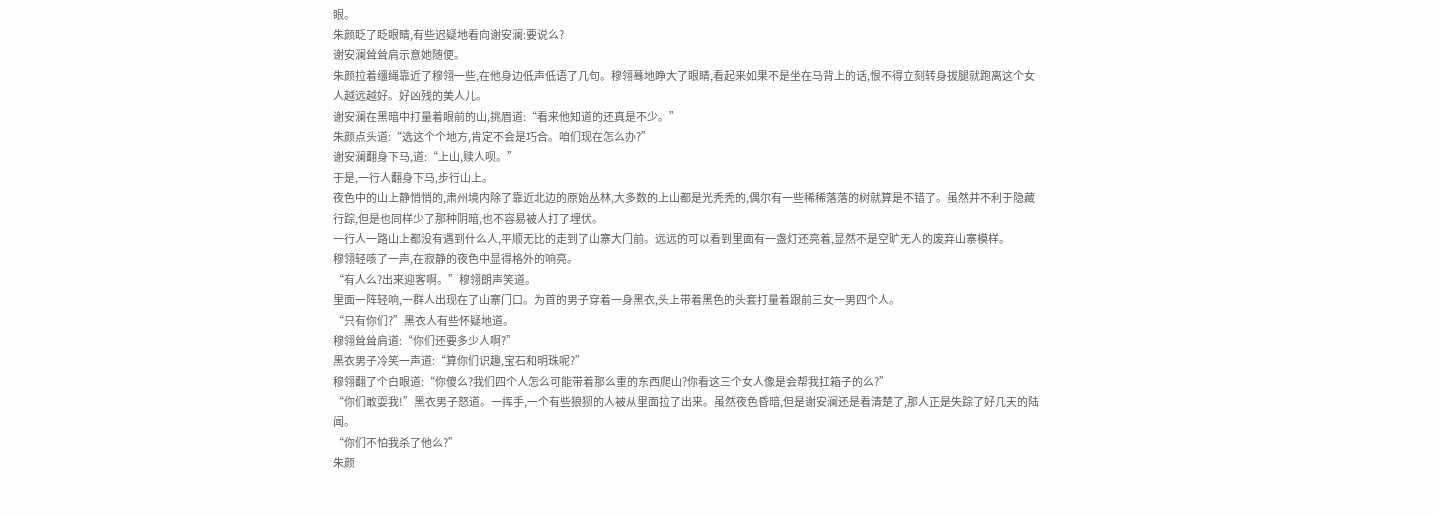眼。
朱颜眨了眨眼睛,有些迟疑地看向谢安澜:要说么?
谢安澜耸耸肩示意她随便。
朱颜拉着缰绳靠近了穆翎一些,在他身边低声低语了几句。穆翎蓦地睁大了眼睛,看起来如果不是坐在马背上的话,恨不得立刻转身拔腿就跑离这个女人越远越好。好凶残的美人儿。
谢安澜在黑暗中打量着眼前的山,挑眉道:“看来他知道的还真是不少。”
朱颜点头道:“选这个个地方,肯定不会是巧合。咱们现在怎么办?”
谢安澜翻身下马,道:“上山,赎人呗。”
于是,一行人翻身下马,步行山上。
夜色中的山上静悄悄的,肃州境内除了靠近北边的原始丛林,大多数的上山都是光秃秃的,偶尔有一些稀稀落落的树就算是不错了。虽然并不利于隐藏行踪,但是也同样少了那种阴暗,也不容易被人打了埋伏。
一行人一路山上都没有遇到什么人,平顺无比的走到了山寨大门前。远远的可以看到里面有一盏灯还亮着,显然不是空旷无人的废弃山寨模样。
穆翎轻咳了一声,在寂静的夜色中显得格外的响亮。
“有人么?出来迎客啊。”穆翎朗声笑道。
里面一阵轻响,一群人出现在了山寨门口。为首的男子穿着一身黑衣,头上带着黑色的头套打量着跟前三女一男四个人。
“只有你们?”黑衣人有些怀疑地道。
穆翎耸耸肩道:“你们还要多少人啊?”
黑衣男子冷笑一声道:“算你们识趣,宝石和明珠呢?”
穆翎翻了个白眼道:“你傻么?我们四个人怎么可能带着那么重的东西爬山?你看这三个女人像是会帮我扛箱子的么?”
“你们敢耍我!”黑衣男子怒道。一挥手,一个有些狼狈的人被从里面拉了出来。虽然夜色昏暗,但是谢安澜还是看清楚了,那人正是失踪了好几天的陆闻。
“你们不怕我杀了他么?”
朱颜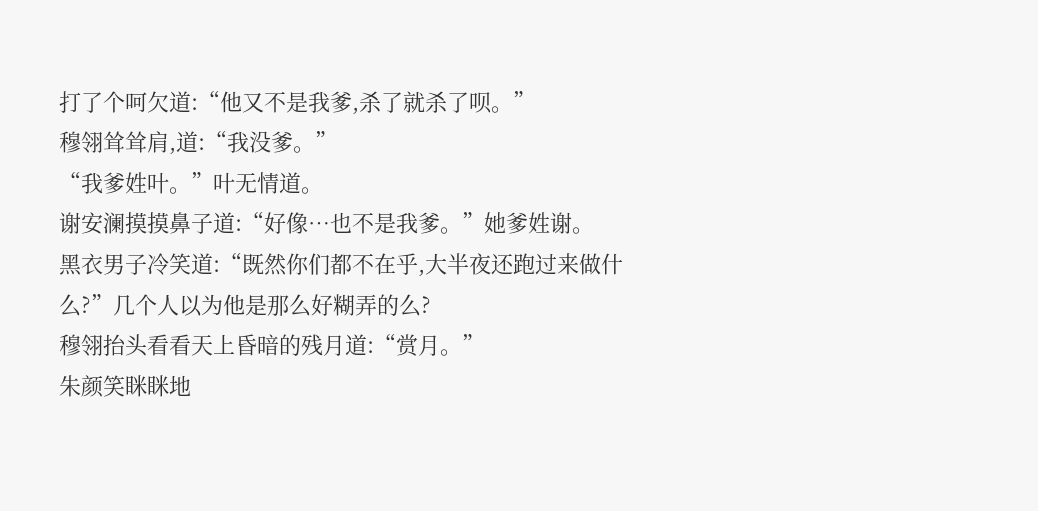打了个呵欠道:“他又不是我爹,杀了就杀了呗。”
穆翎耸耸肩,道:“我没爹。”
“我爹姓叶。”叶无情道。
谢安澜摸摸鼻子道:“好像…也不是我爹。”她爹姓谢。
黑衣男子冷笑道:“既然你们都不在乎,大半夜还跑过来做什么?”几个人以为他是那么好糊弄的么?
穆翎抬头看看天上昏暗的残月道:“赏月。”
朱颜笑眯眯地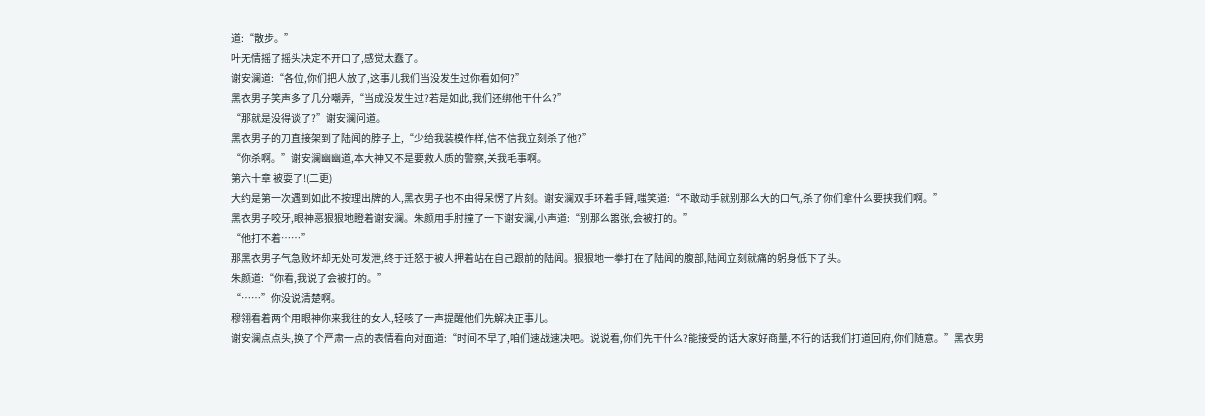道:“散步。”
叶无情摇了摇头决定不开口了,感觉太蠢了。
谢安澜道:“各位,你们把人放了,这事儿我们当没发生过你看如何?”
黑衣男子笑声多了几分嘲弄,“当成没发生过?若是如此,我们还绑他干什么?”
“那就是没得谈了?”谢安澜问道。
黑衣男子的刀直接架到了陆闻的脖子上,“少给我装模作样,信不信我立刻杀了他?”
“你杀啊。”谢安澜幽幽道,本大神又不是要救人质的警察,关我毛事啊。
第六十章 被耍了!(二更)
大约是第一次遇到如此不按理出牌的人,黑衣男子也不由得呆愣了片刻。谢安澜双手环着手臂,嗤笑道:“不敢动手就别那么大的口气,杀了你们拿什么要挟我们啊。”
黑衣男子咬牙,眼神恶狠狠地瞪着谢安澜。朱颜用手肘撞了一下谢安澜,小声道:“别那么嚣张,会被打的。”
“他打不着……”
那黑衣男子气急败坏却无处可发泄,终于迁怒于被人押着站在自己跟前的陆闻。狠狠地一拳打在了陆闻的腹部,陆闻立刻就痛的躬身低下了头。
朱颜道:“你看,我说了会被打的。”
“……”你没说清楚啊。
穆翎看着两个用眼神你来我往的女人,轻咳了一声提醒他们先解决正事儿。
谢安澜点点头,换了个严肃一点的表情看向对面道:“时间不早了,咱们速战速决吧。说说看,你们先干什么?能接受的话大家好商量,不行的话我们打道回府,你们随意。”黑衣男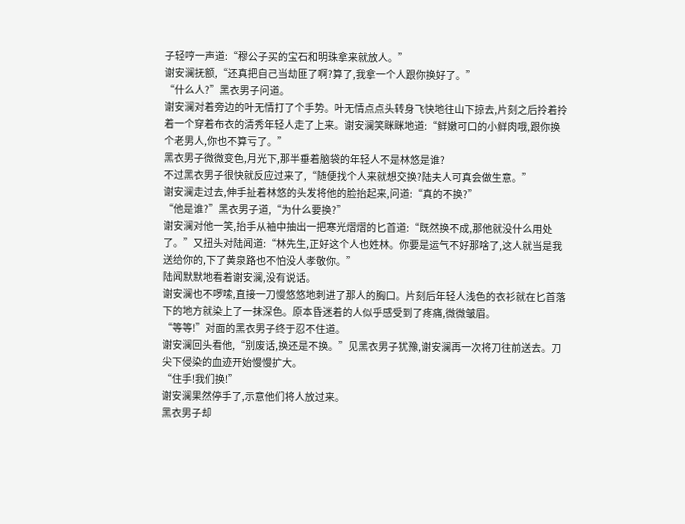子轻哼一声道:“穆公子买的宝石和明珠拿来就放人。”
谢安澜抚额,“还真把自己当劫匪了啊?算了,我拿一个人跟你换好了。”
“什么人?”黑衣男子问道。
谢安澜对着旁边的叶无情打了个手势。叶无情点点头转身飞快地往山下掠去,片刻之后拎着拎着一个穿着布衣的清秀年轻人走了上来。谢安澜笑眯眯地道:“鲜嫩可口的小鲜肉哦,跟你换个老男人,你也不算亏了。”
黑衣男子微微变色,月光下,那半垂着脑袋的年轻人不是林悠是谁?
不过黑衣男子很快就反应过来了,“随便找个人来就想交换?陆夫人可真会做生意。”
谢安澜走过去,伸手扯着林悠的头发将他的脸抬起来,问道:“真的不换?”
“他是谁?”黑衣男子道,“为什么要换?”
谢安澜对他一笑,抬手从袖中抽出一把寒光熠熠的匕首道:“既然换不成,那他就没什么用处了。”又扭头对陆闻道:“林先生,正好这个人也姓林。你要是运气不好那啥了,这人就当是我送给你的,下了黄泉路也不怕没人孝敬你。”
陆闻默默地看着谢安澜,没有说话。
谢安澜也不啰嗦,直接一刀慢悠悠地刺进了那人的胸口。片刻后年轻人浅色的衣衫就在匕首落下的地方就染上了一抹深色。原本昏迷着的人似乎感受到了疼痛,微微皱眉。
“等等!”对面的黑衣男子终于忍不住道。
谢安澜回头看他,“别废话,换还是不换。”见黑衣男子犹豫,谢安澜再一次将刀往前送去。刀尖下侵染的血迹开始慢慢扩大。
“住手!我们换!”
谢安澜果然停手了,示意他们将人放过来。
黑衣男子却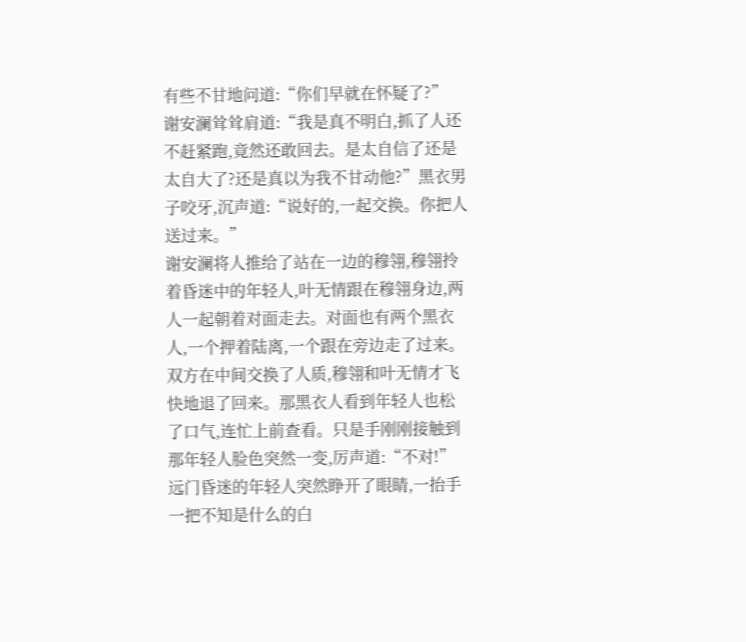有些不甘地问道:“你们早就在怀疑了?”
谢安澜耸耸肩道:“我是真不明白,抓了人还不赶紧跑,竟然还敢回去。是太自信了还是太自大了?还是真以为我不甘动他?”黑衣男子咬牙,沉声道:“说好的,一起交换。你把人送过来。”
谢安澜将人推给了站在一边的穆翎,穆翎拎着昏迷中的年轻人,叶无情跟在穆翎身边,两人一起朝着对面走去。对面也有两个黑衣人,一个押着陆离,一个跟在旁边走了过来。双方在中间交换了人质,穆翎和叶无情才飞快地退了回来。那黑衣人看到年轻人也松了口气,连忙上前查看。只是手刚刚接触到那年轻人脸色突然一变,厉声道:“不对!”
远门昏迷的年轻人突然睁开了眼睛,一抬手一把不知是什么的白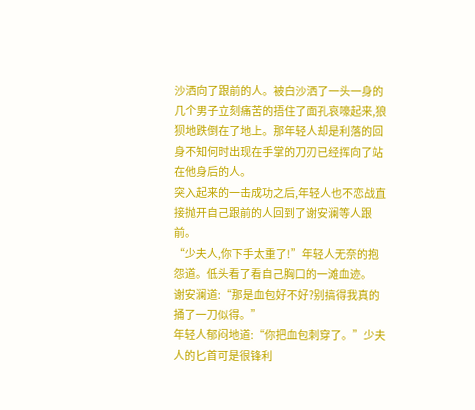沙洒向了跟前的人。被白沙洒了一头一身的几个男子立刻痛苦的捂住了面孔哀嚎起来,狼狈地跌倒在了地上。那年轻人却是利落的回身不知何时出现在手掌的刀刃已经挥向了站在他身后的人。
突入起来的一击成功之后,年轻人也不恋战直接抛开自己跟前的人回到了谢安澜等人跟前。
“少夫人,你下手太重了!”年轻人无奈的抱怨道。低头看了看自己胸口的一滩血迹。
谢安澜道:“那是血包好不好?别搞得我真的捅了一刀似得。”
年轻人郁闷地道:“你把血包刺穿了。”少夫人的匕首可是很锋利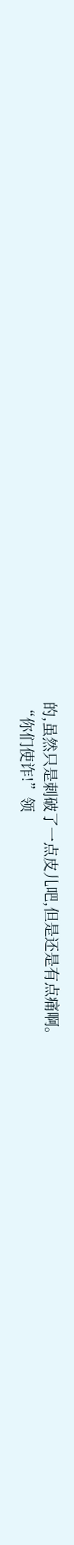的,虽然只是刺破了一点皮儿吧,但是还是有点痛啊。
“你们使诈!”领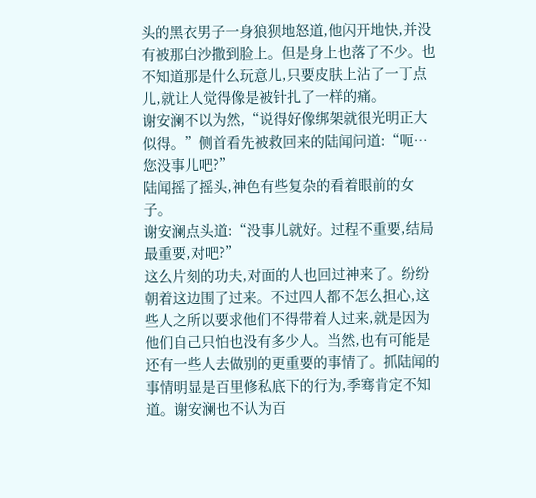头的黑衣男子一身狼狈地怒道,他闪开地快,并没有被那白沙撒到脸上。但是身上也落了不少。也不知道那是什么玩意儿,只要皮肤上沾了一丁点儿,就让人觉得像是被针扎了一样的痛。
谢安澜不以为然,“说得好像绑架就很光明正大似得。”侧首看先被救回来的陆闻问道:“呃…您没事儿吧?”
陆闻摇了摇头,神色有些复杂的看着眼前的女子。
谢安澜点头道:“没事儿就好。过程不重要,结局最重要,对吧?”
这么片刻的功夫,对面的人也回过神来了。纷纷朝着这边围了过来。不过四人都不怎么担心,这些人之所以要求他们不得带着人过来,就是因为他们自己只怕也没有多少人。当然,也有可能是还有一些人去做别的更重要的事情了。抓陆闻的事情明显是百里修私底下的行为,季骞肯定不知道。谢安澜也不认为百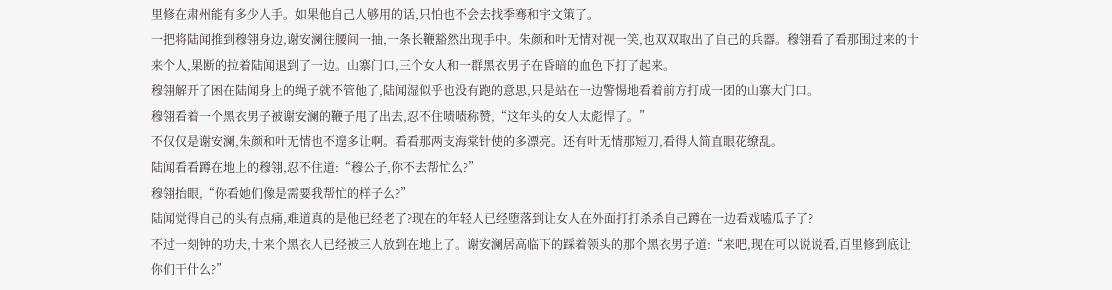里修在肃州能有多少人手。如果他自己人够用的话,只怕也不会去找季骞和宇文策了。
一把将陆闻推到穆翎身边,谢安澜往腰间一抽,一条长鞭豁然出现手中。朱颜和叶无情对视一笑,也双双取出了自己的兵器。穆翎看了看那围过来的十来个人,果断的拉着陆闻退到了一边。山寨门口,三个女人和一群黑衣男子在昏暗的血色下打了起来。
穆翎解开了困在陆闻身上的绳子就不管他了,陆闻湿似乎也没有跑的意思,只是站在一边警惕地看着前方打成一团的山寨大门口。
穆翎看着一个黑衣男子被谢安澜的鞭子甩了出去,忍不住啧啧称赞,“这年头的女人太彪悍了。”
不仅仅是谢安澜,朱颜和叶无情也不遑多让啊。看看那两支海棠针使的多漂亮。还有叶无情那短刀,看得人简直眼花缭乱。
陆闻看看蹲在地上的穆翎,忍不住道:“穆公子,你不去帮忙么?”
穆翎抬眼,“你看她们像是需要我帮忙的样子么?”
陆闻觉得自己的头有点痛,难道真的是他已经老了?现在的年轻人已经堕落到让女人在外面打打杀杀自己蹲在一边看戏嗑瓜子了?
不过一刻钟的功夫,十来个黑衣人已经被三人放到在地上了。谢安澜居高临下的踩着领头的那个黑衣男子道:“来吧,现在可以说说看,百里修到底让你们干什么?”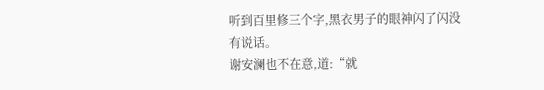听到百里修三个字,黑衣男子的眼神闪了闪没有说话。
谢安澜也不在意,道:“就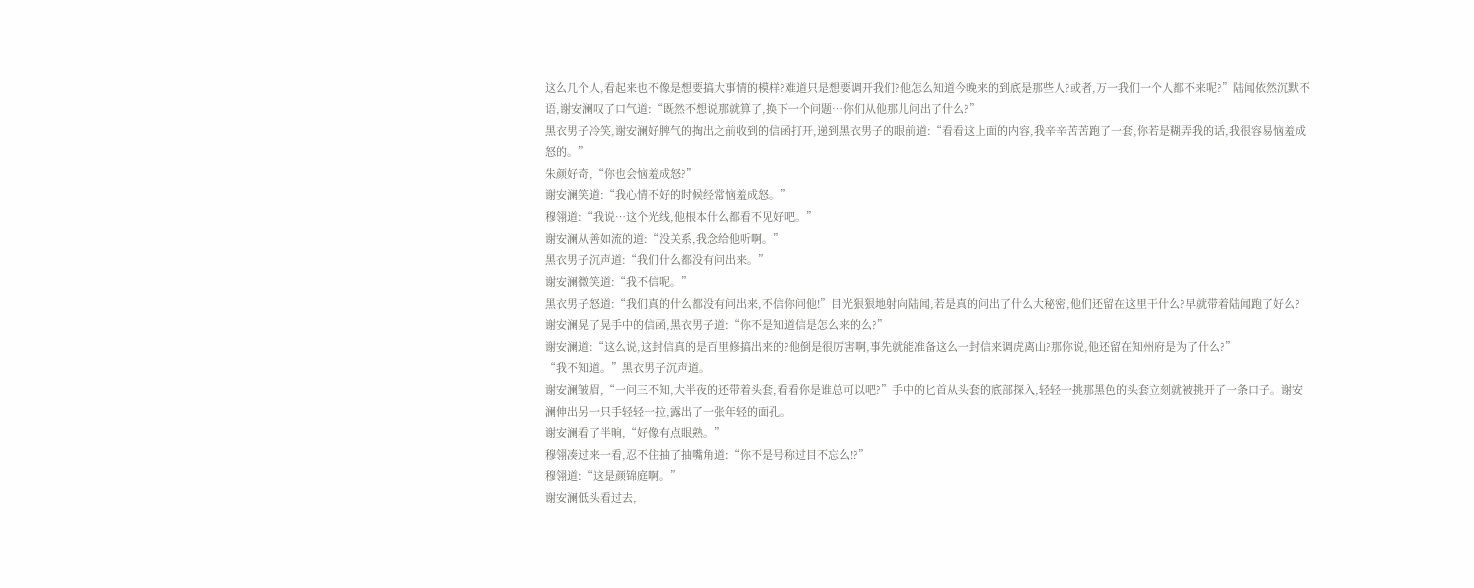这么几个人,看起来也不像是想要搞大事情的模样?难道只是想要调开我们?他怎么知道今晚来的到底是那些人?或者,万一我们一个人都不来呢?”陆闻依然沉默不语,谢安澜叹了口气道:“既然不想说那就算了,换下一个问题…你们从他那儿问出了什么?”
黑衣男子冷笑,谢安澜好脾气的掏出之前收到的信函打开,递到黑衣男子的眼前道:“看看这上面的内容,我辛辛苦苦跑了一套,你若是糊弄我的话,我很容易恼羞成怒的。”
朱颜好奇,“你也会恼羞成怒?”
谢安澜笑道:“我心情不好的时候经常恼羞成怒。”
穆翎道:“我说…这个光线,他根本什么都看不见好吧。”
谢安澜从善如流的道:“没关系,我念给他听啊。”
黑衣男子沉声道:“我们什么都没有问出来。”
谢安澜微笑道:“我不信呢。”
黑衣男子怒道:“我们真的什么都没有问出来,不信你问他!”目光狠狠地射向陆闻,若是真的问出了什么大秘密,他们还留在这里干什么?早就带着陆闻跑了好么?
谢安澜晃了晃手中的信函,黑衣男子道:“你不是知道信是怎么来的么?”
谢安澜道:“这么说,这封信真的是百里修搞出来的?他倒是很厉害啊,事先就能准备这么一封信来调虎离山?那你说,他还留在知州府是为了什么?”
“我不知道。”黑衣男子沉声道。
谢安澜皱眉,“一问三不知,大半夜的还带着头套,看看你是谁总可以吧?”手中的匕首从头套的底部探入,轻轻一挑那黑色的头套立刻就被挑开了一条口子。谢安澜伸出另一只手轻轻一拉,露出了一张年轻的面孔。
谢安澜看了半晌,“好像有点眼熟。”
穆翎凑过来一看,忍不住抽了抽嘴角道:“你不是号称过目不忘么!?”
穆翎道:“这是颜锦庭啊。”
谢安澜低头看过去,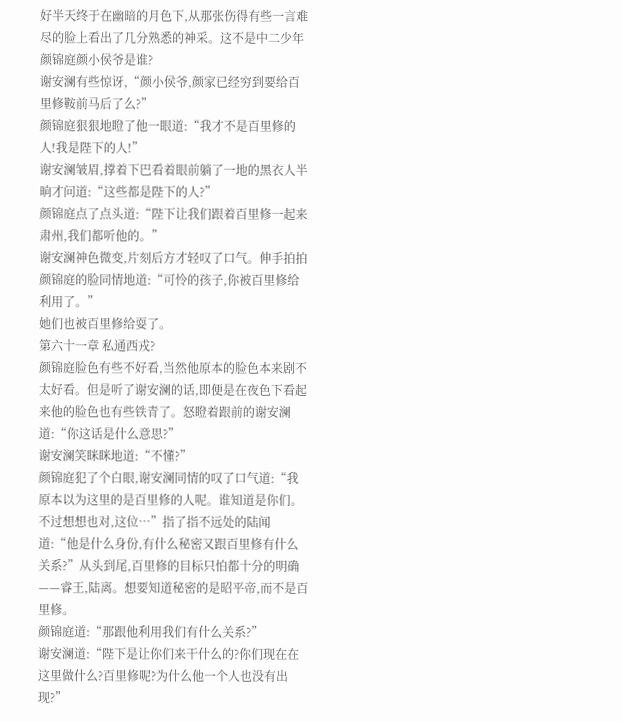好半天终于在幽暗的月色下,从那张伤得有些一言难尽的脸上看出了几分熟悉的神采。这不是中二少年颜锦庭颜小侯爷是谁?
谢安澜有些惊讶,“颜小侯爷,颜家已经穷到要给百里修鞍前马后了么?”
颜锦庭狠狠地瞪了他一眼道:“我才不是百里修的人!我是陛下的人!”
谢安澜皱眉,撑着下巴看着眼前躺了一地的黑衣人半晌才问道:“这些都是陛下的人?”
颜锦庭点了点头道:“陛下让我们跟着百里修一起来肃州,我们都听他的。”
谢安澜神色微变,片刻后方才轻叹了口气。伸手拍拍颜锦庭的脸同情地道:“可怜的孩子,你被百里修给利用了。”
她们也被百里修给耍了。
第六十一章 私通西戎?
颜锦庭脸色有些不好看,当然他原本的脸色本来剧不太好看。但是听了谢安澜的话,即便是在夜色下看起来他的脸色也有些铁青了。怒瞪着跟前的谢安澜道:“你这话是什么意思?”
谢安澜笑眯眯地道:“不懂?”
颜锦庭犯了个白眼,谢安澜同情的叹了口气道:“我原本以为这里的是百里修的人呢。谁知道是你们。不过想想也对,这位…”指了指不远处的陆闻道:“他是什么身份,有什么秘密又跟百里修有什么关系?”从头到尾,百里修的目标只怕都十分的明确——睿王,陆离。想要知道秘密的是昭平帝,而不是百里修。
颜锦庭道:“那跟他利用我们有什么关系?”
谢安澜道:“陛下是让你们来干什么的?你们现在在这里做什么?百里修呢?为什么他一个人也没有出现?”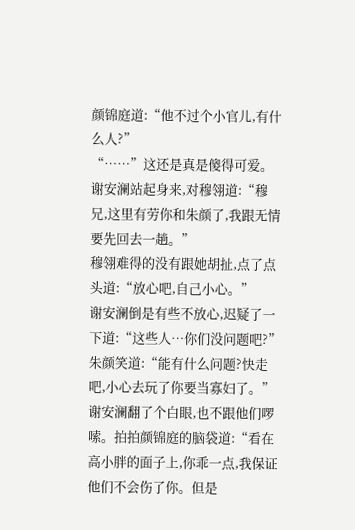颜锦庭道:“他不过个小官儿,有什么人?”
“……”这还是真是傻得可爱。
谢安澜站起身来,对穆翎道:“穆兄,这里有劳你和朱颜了,我跟无情要先回去一趟。”
穆翎难得的没有跟她胡扯,点了点头道:“放心吧,自己小心。”
谢安澜倒是有些不放心,迟疑了一下道:“这些人…你们没问题吧?”
朱颜笑道:“能有什么问题?快走吧,小心去玩了你要当寡妇了。”
谢安澜翻了个白眼,也不跟他们啰嗦。拍拍颜锦庭的脑袋道:“看在高小胖的面子上,你乖一点,我保证他们不会伤了你。但是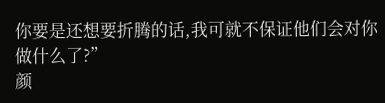你要是还想要折腾的话,我可就不保证他们会对你做什么了?”
颜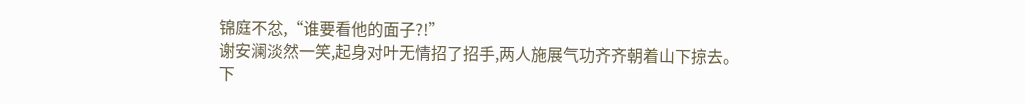锦庭不忿,“谁要看他的面子?!”
谢安澜淡然一笑,起身对叶无情招了招手,两人施展气功齐齐朝着山下掠去。
下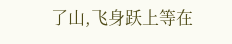了山,飞身跃上等在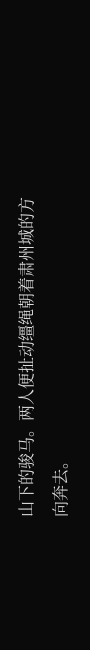山下的骏马。两人便扯动缰绳朝着肃州城的方向奔去。